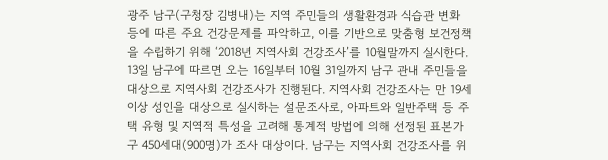광주 남구(구청장 김병내)는 지역 주민들의 생활환경과 식습관 변화 등에 따른 주요 건강문제를 파악하고, 이를 기반으로 맞춤형 보건정책을 수립하기 위해 ‘2018년 지역사회 건강조사’를 10월말까지 실시한다. 13일 남구에 따르면 오는 16일부터 10월 31일까지 남구 관내 주민들을 대상으로 지역사회 건강조사가 진행된다. 지역사회 건강조사는 만 19세 이상 성인을 대상으로 실시하는 설문조사로, 아파트와 일반주택 등 주택 유형 및 지역적 특성을 고려해 통계적 방법에 의해 선정된 표본가구 450세대(900명)가 조사 대상이다. 남구는 지역사회 건강조사를 위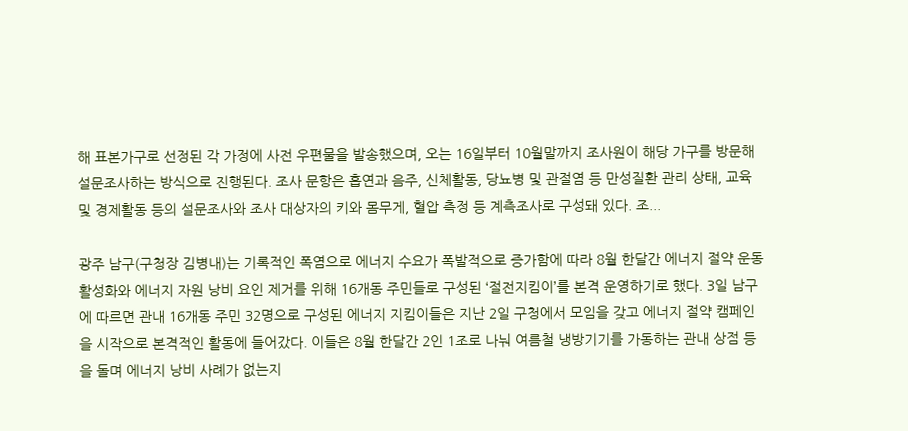해 표본가구로 선정된 각 가정에 사전 우편물을 발송했으며, 오는 16일부터 10월말까지 조사원이 해당 가구를 방문해 설문조사하는 방식으로 진행된다. 조사 문항은 흡연과 음주, 신체활동, 당뇨병 및 관절염 등 만성질환 관리 상태, 교육 및 경제활동 등의 설문조사와 조사 대상자의 키와 몸무게, 혈압 측정 등 계측조사로 구성돼 있다. 조...

광주 남구(구청장 김병내)는 기록적인 폭염으로 에너지 수요가 폭발적으로 증가함에 따라 8월 한달간 에너지 절약 운동 활성화와 에너지 자원 낭비 요인 제거를 위해 16개동 주민들로 구성된 ‘절전지킴이’를 본격 운영하기로 했다. 3일 남구에 따르면 관내 16개동 주민 32명으로 구성된 에너지 지킴이들은 지난 2일 구청에서 모임을 갖고 에너지 절약 캠페인을 시작으로 본격적인 활동에 들어갔다. 이들은 8월 한달간 2인 1조로 나눠 여름철 냉방기기를 가동하는 관내 상점 등을 돌며 에너지 낭비 사례가 없는지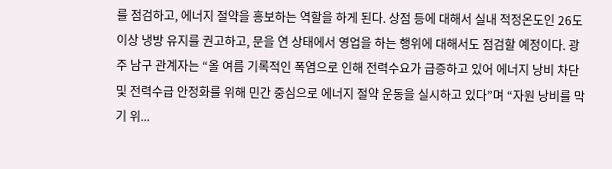를 점검하고, 에너지 절약을 홍보하는 역할을 하게 된다. 상점 등에 대해서 실내 적정온도인 26도 이상 냉방 유지를 권고하고, 문을 연 상태에서 영업을 하는 행위에 대해서도 점검할 예정이다. 광주 남구 관계자는 “올 여름 기록적인 폭염으로 인해 전력수요가 급증하고 있어 에너지 낭비 차단 및 전력수급 안정화를 위해 민간 중심으로 에너지 절약 운동을 실시하고 있다”며 “자원 낭비를 막기 위...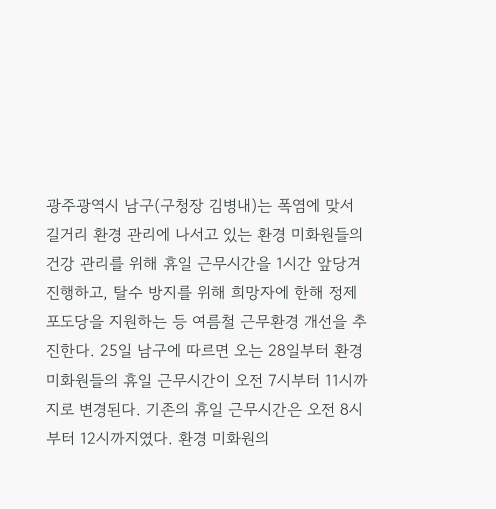광주광역시 남구(구청장 김병내)는 폭염에 맞서 길거리 환경 관리에 나서고 있는 환경 미화원들의 건강 관리를 위해 휴일 근무시간을 1시간 앞당겨 진행하고, 탈수 방지를 위해 희망자에 한해 정제 포도당을 지원하는 등 여름철 근무환경 개선을 추진한다. 25일 남구에 따르면 오는 28일부터 환경 미화원들의 휴일 근무시간이 오전 7시부터 11시까지로 변경된다. 기존의 휴일 근무시간은 오전 8시부터 12시까지였다. 환경 미화원의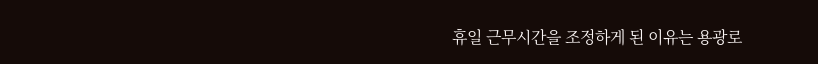휴일 근무시간을 조정하게 된 이유는 용광로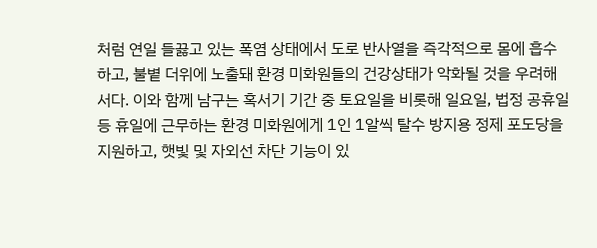처럼 연일 들끓고 있는 폭염 상태에서 도로 반사열을 즉각적으로 몸에 흡수하고, 불볕 더위에 노출돼 환경 미화원들의 건강상태가 악화될 것을 우려해서다. 이와 함께 남구는 혹서기 기간 중 토요일을 비롯해 일요일, 법정 공휴일 등 휴일에 근무하는 환경 미화원에게 1인 1알씩 탈수 방지용 정제 포도당을 지원하고, 햇빛 및 자외선 차단 기능이 있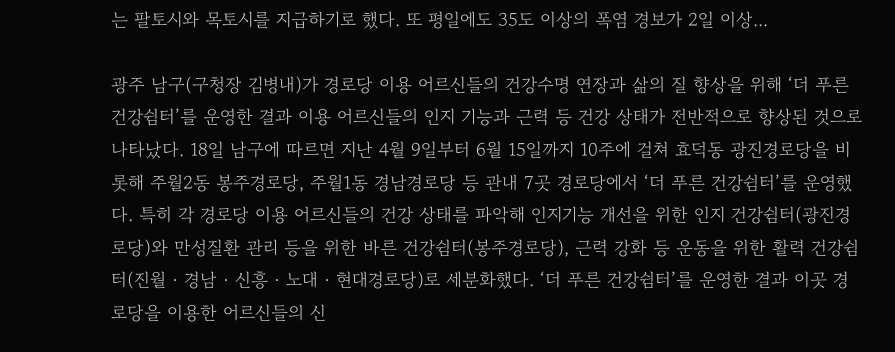는 팔토시와 목토시를 지급하기로 했다. 또 평일에도 35도 이상의 폭염 경보가 2일 이상...

광주 남구(구청장 김병내)가 경로당 이용 어르신들의 건강수명 연장과 삶의 질 향상을 위해 ‘더 푸른 건강쉼터’를 운영한 결과 이용 어르신들의 인지 기능과 근력 등 건강 상태가 전반적으로 향상된 것으로 나타났다. 18일 남구에 따르면 지난 4월 9일부터 6월 15일까지 10주에 걸쳐 효덕동 광진경로당을 비롯해 주월2동 봉주경로당, 주월1동 경남경로당 등 관내 7곳 경로당에서 ‘더 푸른 건강쉼터’를 운영했다. 특히 각 경로당 이용 어르신들의 건강 상태를 파악해 인지기능 개선을 위한 인지 건강쉼터(광진경로당)와 만성질환 관리 등을 위한 바른 건강쉼터(봉주경로당), 근력 강화 등 운동을 위한 활력 건강쉼터(진월‧경남‧신흥‧노대‧현대경로당)로 세분화했다. ‘더 푸른 건강쉼터’를 운영한 결과 이곳 경로당을 이용한 어르신들의 신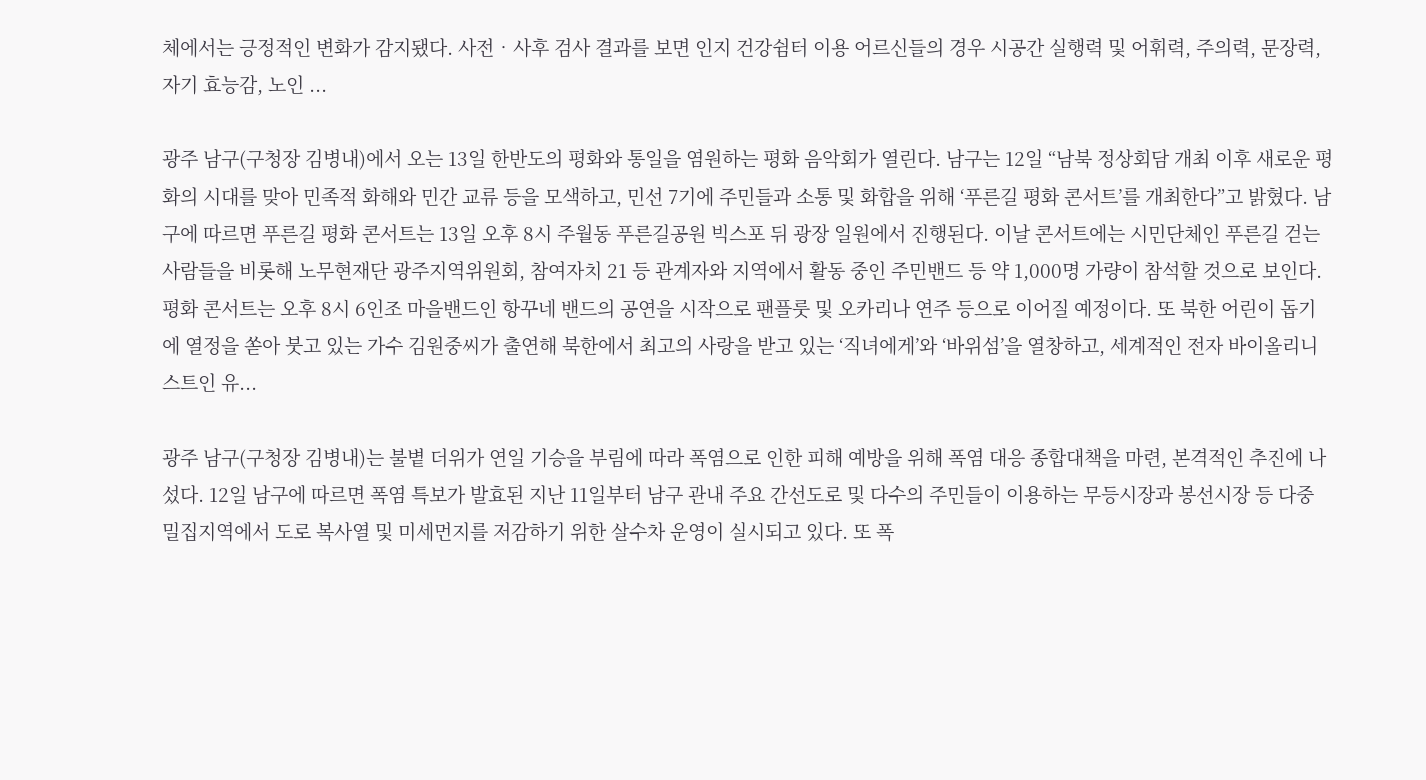체에서는 긍정적인 변화가 감지됐다. 사전‧사후 검사 결과를 보면 인지 건강쉼터 이용 어르신들의 경우 시공간 실행력 및 어휘력, 주의력, 문장력, 자기 효능감, 노인 ...

광주 남구(구청장 김병내)에서 오는 13일 한반도의 평화와 통일을 염원하는 평화 음악회가 열린다. 남구는 12일 “남북 정상회담 개최 이후 새로운 평화의 시대를 맞아 민족적 화해와 민간 교류 등을 모색하고, 민선 7기에 주민들과 소통 및 화합을 위해 ‘푸른길 평화 콘서트’를 개최한다”고 밝혔다. 남구에 따르면 푸른길 평화 콘서트는 13일 오후 8시 주월동 푸른길공원 빅스포 뒤 광장 일원에서 진행된다. 이날 콘서트에는 시민단체인 푸른길 걷는 사람들을 비롯해 노무현재단 광주지역위원회, 참여자치 21 등 관계자와 지역에서 활동 중인 주민밴드 등 약 1,000명 가량이 참석할 것으로 보인다. 평화 콘서트는 오후 8시 6인조 마을밴드인 항꾸네 밴드의 공연을 시작으로 팬플룻 및 오카리나 연주 등으로 이어질 예정이다. 또 북한 어린이 돕기에 열정을 쏟아 붓고 있는 가수 김원중씨가 출연해 북한에서 최고의 사랑을 받고 있는 ‘직녀에게’와 ‘바위섬’을 열창하고, 세계적인 전자 바이올리니스트인 유...

광주 남구(구청장 김병내)는 불볕 더위가 연일 기승을 부림에 따라 폭염으로 인한 피해 예방을 위해 폭염 대응 종합대책을 마련, 본격적인 추진에 나섰다. 12일 남구에 따르면 폭염 특보가 발효된 지난 11일부터 남구 관내 주요 간선도로 및 다수의 주민들이 이용하는 무등시장과 봉선시장 등 다중 밀집지역에서 도로 복사열 및 미세먼지를 저감하기 위한 살수차 운영이 실시되고 있다. 또 폭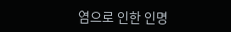염으로 인한 인명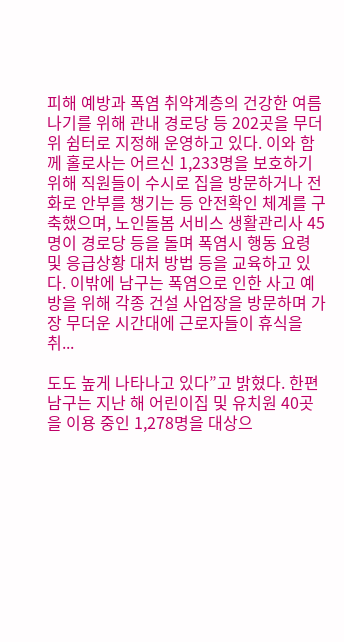피해 예방과 폭염 취약계층의 건강한 여름나기를 위해 관내 경로당 등 202곳을 무더위 쉼터로 지정해 운영하고 있다. 이와 함께 홀로사는 어르신 1,233명을 보호하기 위해 직원들이 수시로 집을 방문하거나 전화로 안부를 챙기는 등 안전확인 체계를 구축했으며, 노인돌봄 서비스 생활관리사 45명이 경로당 등을 돌며 폭염시 행동 요령 및 응급상황 대처 방법 등을 교육하고 있다. 이밖에 남구는 폭염으로 인한 사고 예방을 위해 각종 건설 사업장을 방문하며 가장 무더운 시간대에 근로자들이 휴식을 취...

도도 높게 나타나고 있다”고 밝혔다. 한편 남구는 지난 해 어린이집 및 유치원 40곳을 이용 중인 1,278명을 대상으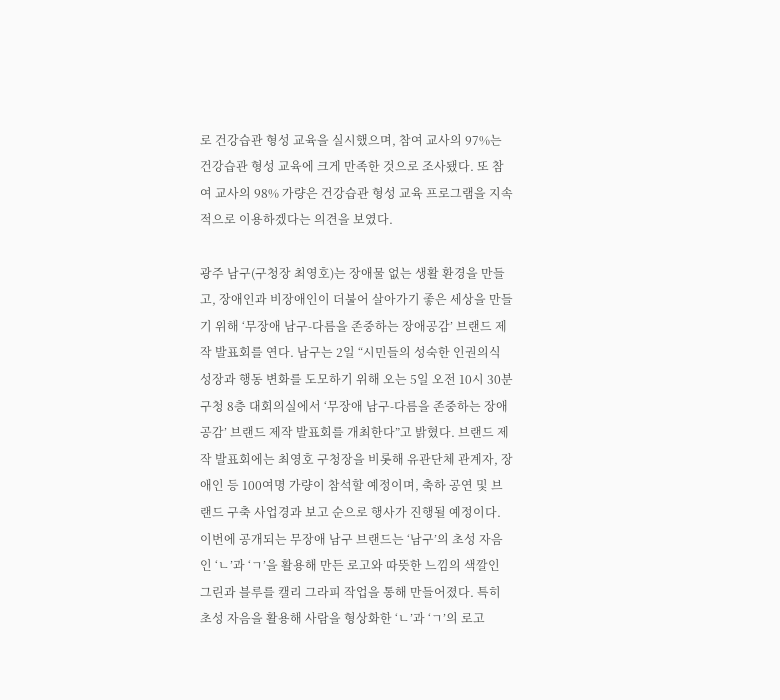로 건강습관 형성 교육을 실시했으며, 참여 교사의 97%는 건강습관 형성 교육에 크게 만족한 것으로 조사됐다. 또 참여 교사의 98% 가량은 건강습관 형성 교육 프로그램을 지속적으로 이용하겠다는 의견을 보였다.

광주 남구(구청장 최영호)는 장애물 없는 생활 환경을 만들고, 장애인과 비장애인이 더불어 살아가기 좋은 세상을 만들기 위해 ‘무장애 남구-다름을 존중하는 장애공감’ 브랜드 제작 발표회를 연다. 남구는 2일 “시민들의 성숙한 인권의식 성장과 행동 변화를 도모하기 위해 오는 5일 오전 10시 30분 구청 8층 대회의실에서 ‘무장애 남구-다름을 존중하는 장애공감’ 브랜드 제작 발표회를 개최한다”고 밝혔다. 브랜드 제작 발표회에는 최영호 구청장을 비롯해 유관단체 관계자, 장애인 등 100여명 가량이 참석할 예정이며, 축하 공연 및 브랜드 구축 사업경과 보고 순으로 행사가 진행될 예정이다. 이번에 공개되는 무장애 남구 브랜드는 ‘남구’의 초성 자음인 ‘ㄴ’과 ‘ㄱ’을 활용해 만든 로고와 따뜻한 느낌의 색깔인 그린과 블루를 캘리 그라피 작업을 통해 만들어졌다. 특히 초성 자음을 활용해 사람을 형상화한 ‘ㄴ’과 ‘ㄱ’의 로고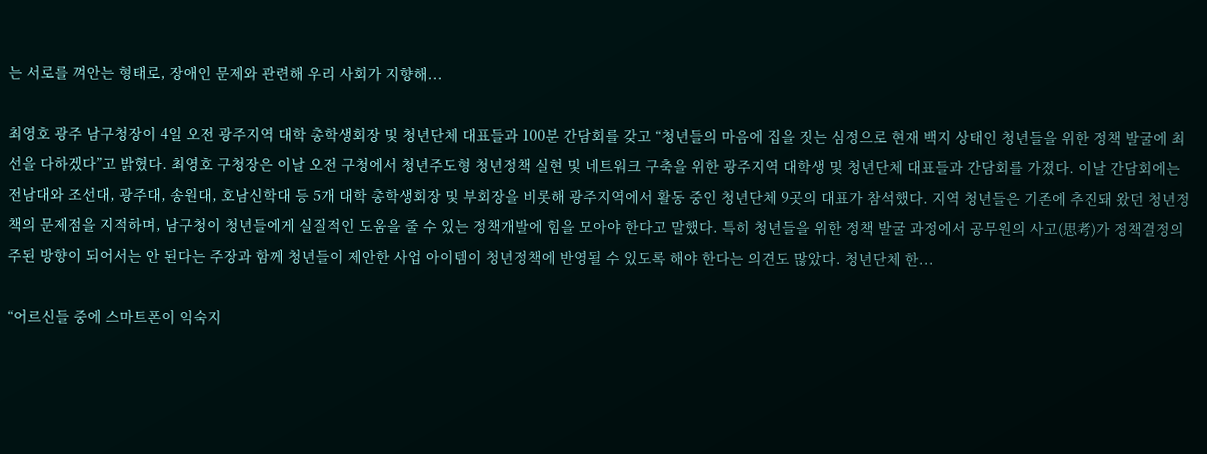는 서로를 껴안는 형태로, 장애인 문제와 관련해 우리 사회가 지향해...

최영호 광주 남구청장이 4일 오전 광주지역 대학 총학생회장 및 청년단체 대표들과 100분 간담회를 갖고 “청년들의 마음에 집을 짓는 심정으로 현재 백지 상태인 청년들을 위한 정책 발굴에 최선을 다하겠다”고 밝혔다. 최영호 구청장은 이날 오전 구청에서 청년주도형 청년정책 실현 및 네트워크 구축을 위한 광주지역 대학생 및 청년단체 대표들과 간담회를 가졌다. 이날 간담회에는 전남대와 조선대, 광주대, 송원대, 호남신학대 등 5개 대학 총학생회장 및 부회장을 비롯해 광주지역에서 활동 중인 청년단체 9곳의 대표가 참석했다. 지역 청년들은 기존에 추진돼 왔던 청년정책의 문제점을 지적하며, 남구청이 청년들에게 실질적인 도움을 줄 수 있는 정책개발에 힘을 모아야 한다고 말했다. 특히 청년들을 위한 정책 발굴 과정에서 공무원의 사고(思考)가 정책결정의 주된 방향이 되어서는 안 된다는 주장과 함께 청년들이 제안한 사업 아이템이 청년정책에 반영될 수 있도록 해야 한다는 의견도 많았다. 청년단체 한...

“어르신들 중에 스마트폰이 익숙지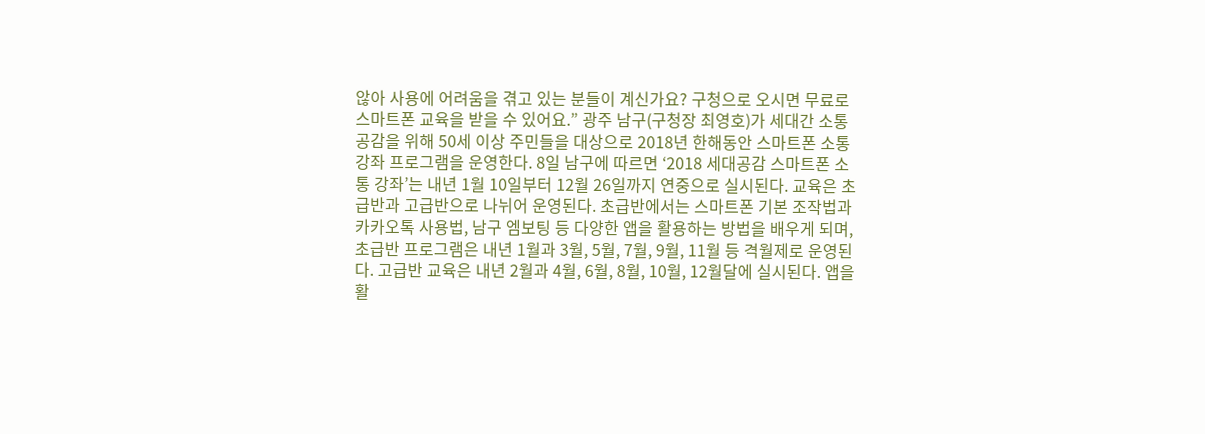않아 사용에 어려움을 겪고 있는 분들이 계신가요? 구청으로 오시면 무료로 스마트폰 교육을 받을 수 있어요.” 광주 남구(구청장 최영호)가 세대간 소통 공감을 위해 50세 이상 주민들을 대상으로 2018년 한해동안 스마트폰 소통 강좌 프로그램을 운영한다. 8일 남구에 따르면 ‘2018 세대공감 스마트폰 소통 강좌’는 내년 1월 10일부터 12월 26일까지 연중으로 실시된다. 교육은 초급반과 고급반으로 나뉘어 운영된다. 초급반에서는 스마트폰 기본 조작법과 카카오톡 사용법, 남구 엠보팅 등 다양한 앱을 활용하는 방법을 배우게 되며, 초급반 프로그램은 내년 1월과 3월, 5월, 7월, 9월, 11월 등 격월제로 운영된다. 고급반 교육은 내년 2월과 4월, 6월, 8월, 10월, 12월달에 실시된다. 앱을 활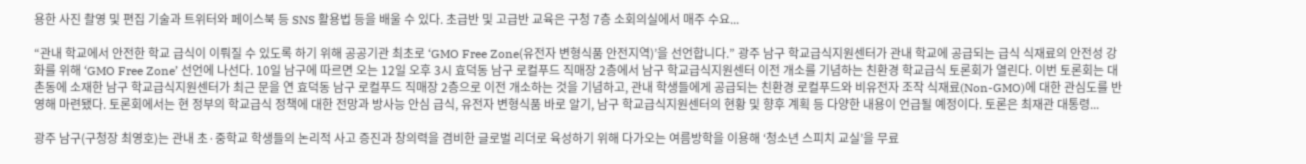용한 사진 촬영 및 편집 기술과 트위터와 페이스북 등 SNS 활용법 등을 배울 수 있다. 초급반 및 고급반 교육은 구청 7층 소회의실에서 매주 수요...

“관내 학교에서 안전한 학교 급식이 이뤄질 수 있도록 하기 위해 공공기관 최초로 ‘GMO Free Zone(유전자 변형식품 안전지역)’을 선언합니다.” 광주 남구 학교급식지원센터가 관내 학교에 공급되는 급식 식재료의 안전성 강화를 위해 ‘GMO Free Zone’ 선언에 나선다. 10일 남구에 따르면 오는 12일 오후 3시 효덕동 남구 로컬푸드 직매장 2층에서 남구 학교급식지원센터 이전 개소를 기념하는 친환경 학교급식 토론회가 열린다. 이번 토론회는 대촌동에 소재한 남구 학교급식지원센터가 최근 문을 연 효덕동 남구 로컬푸드 직매장 2층으로 이전 개소하는 것을 기념하고, 관내 학생들에게 공급되는 친환경 로컬푸드와 비유전자 조작 식재료(Non-GMO)에 대한 관심도를 반영해 마련됐다. 토론회에서는 현 정부의 학교급식 정책에 대한 전망과 방사능 안심 급식, 유전자 변형식품 바로 알기, 남구 학교급식지원센터의 현황 및 향후 계획 등 다양한 내용이 언급될 예정이다. 토론은 최재관 대통령...

광주 남구(구청장 최영호)는 관내 초·중학교 학생들의 논리적 사고 증진과 창의력을 겸비한 글로벌 리더로 육성하기 위해 다가오는 여름방학을 이용해 ‘청소년 스피치 교실’을 무료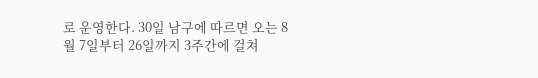로 운영한다. 30일 남구에 따르면 오는 8월 7일부터 26일까지 3주간에 걸쳐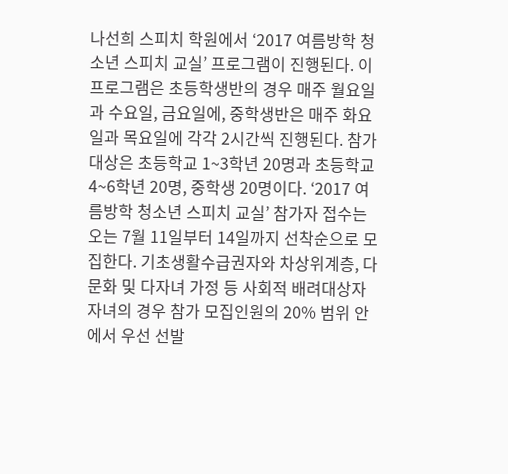나선희 스피치 학원에서 ‘2017 여름방학 청소년 스피치 교실’ 프로그램이 진행된다. 이 프로그램은 초등학생반의 경우 매주 월요일과 수요일, 금요일에, 중학생반은 매주 화요일과 목요일에 각각 2시간씩 진행된다. 참가 대상은 초등학교 1~3학년 20명과 초등학교 4~6학년 20명, 중학생 20명이다. ‘2017 여름방학 청소년 스피치 교실’ 참가자 접수는 오는 7월 11일부터 14일까지 선착순으로 모집한다. 기초생활수급권자와 차상위계층, 다문화 및 다자녀 가정 등 사회적 배려대상자 자녀의 경우 참가 모집인원의 20% 범위 안에서 우선 선발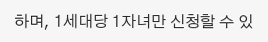하며, 1세대당 1자녀만 신청할 수 있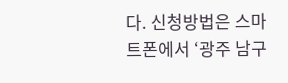다. 신청방법은 스마트폰에서 ‘광주 남구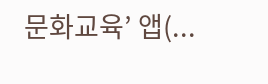문화교육’ 앱(...